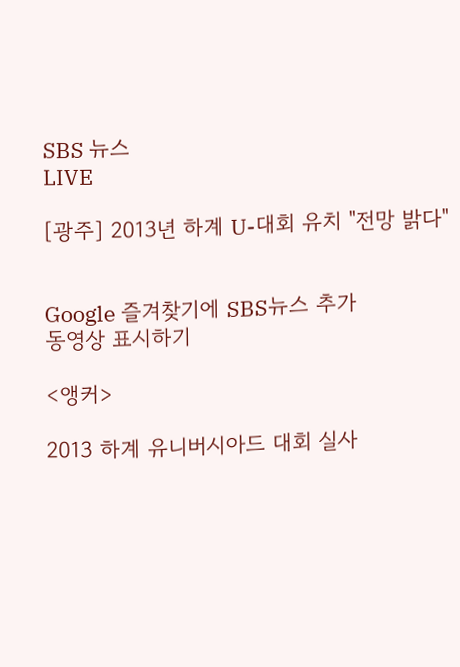SBS 뉴스
LIVE

[광주] 2013년 하계 U-대회 유치 "전망 밝다"


Google 즐겨찾기에 SBS뉴스 추가
동영상 표시하기

<앵커>

2013 하계 유니버시아드 대회 실사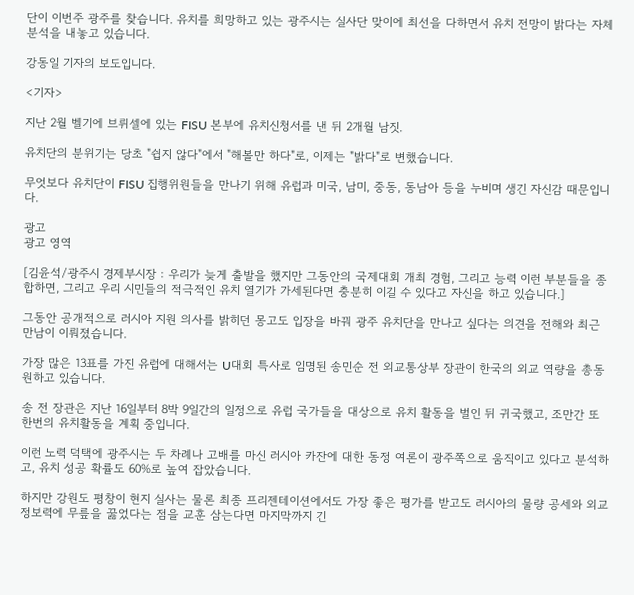단이 이번주 광주를 찾습니다. 유치를 희망하고 있는 광주시는 실사단 맞이에 최선을 다하면서 유치 전망이 밝다는 자체 분석을 내놓고 있습니다.

강동일 기자의 보도입니다.

<기자>

지난 2월 벨기에 브뤼셀에 있는 FISU 본부에 유치신청서를 낸 뒤 2개월 남짓.

유치단의 분위기는 당초 "쉽지 않다"에서 "해볼만 하다"로, 이제는 "밝다"로 변했습니다.

무엇보다 유치단이 FISU 집행위원들을 만나기 위해 유럽과 미국, 남미, 중동, 동남아 등을 누비며 생긴 자신감 때문입니다.

광고
광고 영역

[김윤석/광주시 경제부시장 : 우리가 늦게 출발을 했지만 그동안의 국제대회 개최 경험, 그리고 능력 이런 부분들을 종합하면, 그리고 우리 시민들의 적극적인 유치 열기가 가세된다면 충분히 이길 수 있다고 자신을 하고 있습니다.]

그동안 공개적으로 러시아 지원 의사를 밝히던 몽고도 입장을 바꿔 광주 유치단을 만나고 싶다는 의견을 전해와 최근 만남이 이뤄졌습니다.

가장 많은 13표를 가진 유럽에 대해서는 U대회 특사로 임명된 송민순 전 외교통상부 장관이 한국의 외교 역량을 총동원하고 있습니다.

송 전 장관은 지난 16일부터 8박 9일간의 일정으로 유럽 국가들을 대상으로 유치 활동을 벌인 뒤 귀국했고, 조만간 또 한번의 유치활동을 계획 중입니다.

이런 노력 덕택에 광주시는 두 차례나 고배를 마신 러시아 카잔에 대한 동정 여론이 광주쪽으로 움직이고 있다고 분석하고, 유치 성공 확률도 60%로 높여 잡았습니다.

하지만 강원도 평창이 현지 실사는 물론 최종 프리젠테이션에서도 가장 좋은 평가를 받고도 러시아의 물량 공세와 외교 정보력에 무릎을 꿇었다는 점을 교훈 삼는다면 마지막까지 긴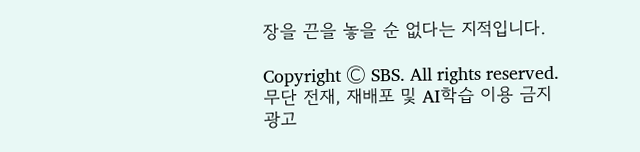장을 끈을 놓을 순 없다는 지적입니다.

Copyright Ⓒ SBS. All rights reserved.
무단 전재, 재배포 및 AI학습 이용 금지
광고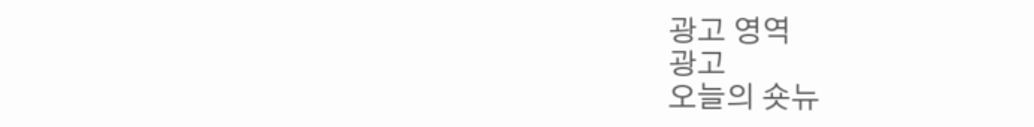광고 영역
광고
오늘의 숏뉴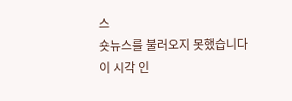스
숏뉴스를 불러오지 못했습니다
이 시각 인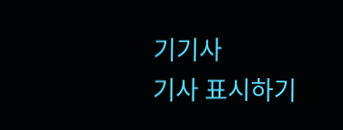기기사
기사 표시하기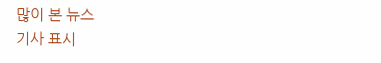많이 본 뉴스
기사 표시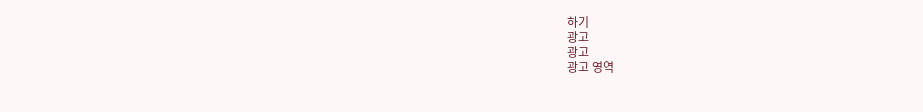하기
광고
광고
광고 영역